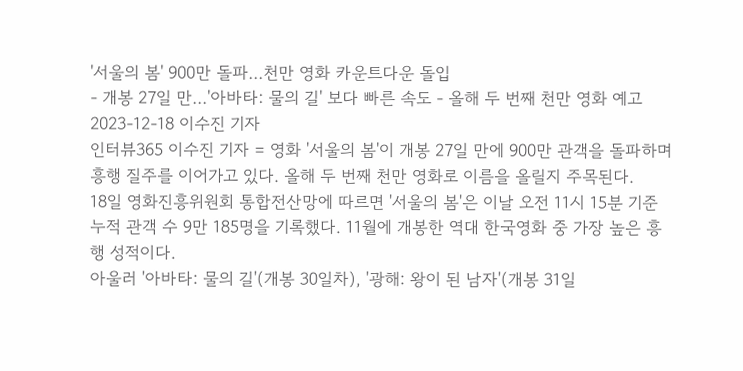'서울의 봄' 900만 돌파...천만 영화 카운트다운 돌입
- 개봉 27일 만...'아바타: 물의 길' 보다 빠른 속도 - 올해 두 번째 천만 영화 예고
2023-12-18 이수진 기자
인터뷰365 이수진 기자 = 영화 '서울의 봄'이 개봉 27일 만에 900만 관객을 돌파하며 흥행 질주를 이어가고 있다. 올해 두 번째 천만 영화로 이름을 올릴지 주목된다.
18일 영화진흥위원회 통합전산망에 따르면 '서울의 봄'은 이날 오전 11시 15분 기준 누적 관객 수 9만 185명을 기록했다. 11월에 개봉한 역대 한국영화 중 가장 높은 흥행 성적이다.
아울러 '아바타: 물의 길'(개봉 30일차), '광해: 왕이 된 남자'(개봉 31일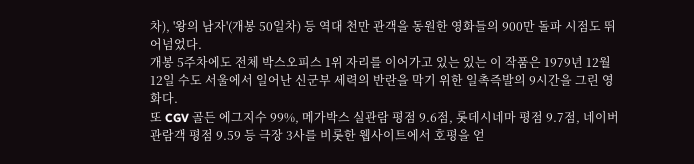차), '왕의 남자'(개봉 50일차) 등 역대 천만 관객을 동원한 영화들의 900만 돌파 시점도 뛰어넘었다.
개봉 5주차에도 전체 박스오피스 1위 자리를 이어가고 있는 있는 이 작품은 1979년 12월 12일 수도 서울에서 일어난 신군부 세력의 반란을 막기 위한 일촉즉발의 9시간을 그린 영화다.
또 CGV 골든 에그지수 99%, 메가박스 실관람 평점 9.6점, 롯데시네마 평점 9.7점, 네이버 관람객 평점 9.59 등 극장 3사를 비롯한 웹사이트에서 호평을 얻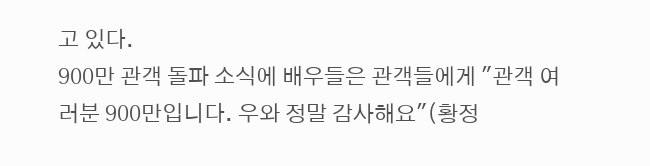고 있다.
900만 관객 돌파 소식에 배우들은 관객들에게 "관객 여러분 900만입니다. 우와 정말 감사해요"(황정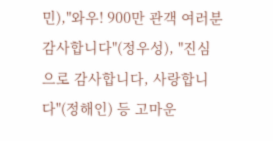민),"와우! 900만 관객 여러분 감사합니다"(정우성), "진심으로 감사합니다, 사랑합니다"(정해인) 등 고마운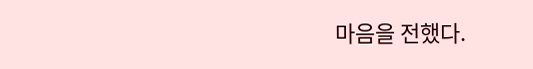마음을 전했다.